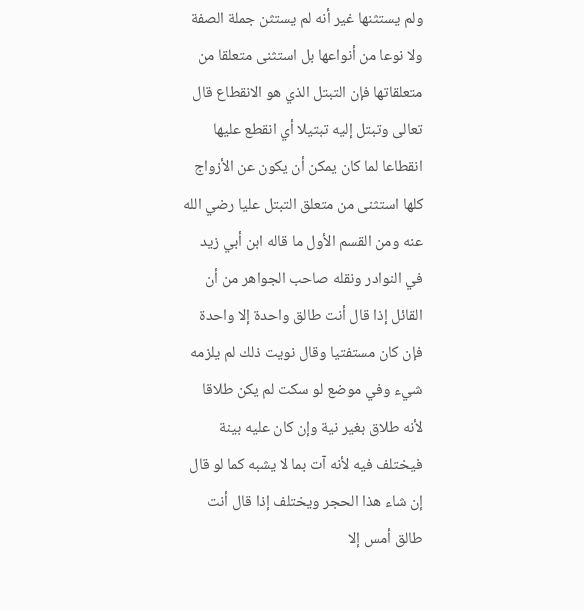ولم يستثنها غير أنه لم يستثن جملة الصفة ولا نوعا من أنواعها بل استثنى متعلقا من متعلقاتها فإن التبتل الذي هو الانقطاع قال تعالى وتبتل إليه تبتيلا أي انقطع عليها انقطاعا لما كان يمكن أن يكون عن الأزواج كلها استثنى من متعلق التبتل عليا رضي الله عنه ومن القسم الأول ما قاله ابن أبي زيد في النوادر ونقله صاحب الجواهر من أن القائل إذا قال أنت طالق واحدة إلا واحدة فإن كان مستفتيا وقال نويت ذلك لم يلزمه شيء وفي موضع لو سكت لم يكن طلاقا لأنه طلاق بغير نية وإن كان عليه بينة فيختلف فيه لأنه آت بما لا يشبه كما لو قال إن شاء هذا الحجر ويختلف إذا قال أنت طالق أمس إلا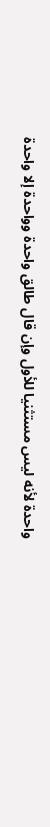واحدة لأنه ليس مستثنيا للأول وإن قال طالق واحدة وواحدة إلا واحدة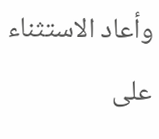وأعاد الاستثناء على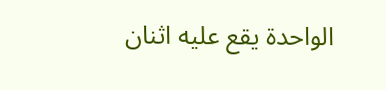الواحدة يقع عليه اثنان